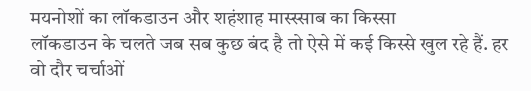मयनोशों का लॉकडाउन और शहंशाह मास्स्साब का किस्सा
लॉकडाउन के चलते जब सब कुछ बंद है तो ऐसे में कई किस्से खुल रहे हैं. हर वो दौर चर्चाओं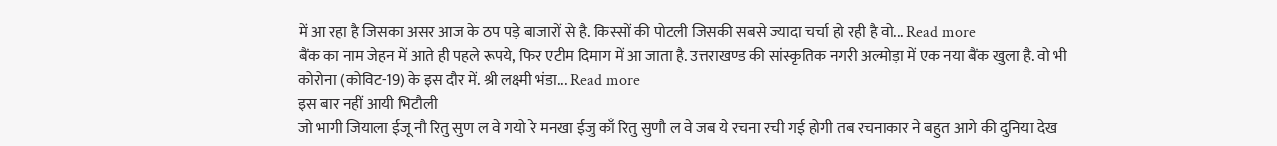में आ रहा है जिसका असर आज के ठप पड़े बाजारों से है. किस्सों की पोटली जिसकी सबसे ज्यादा चर्चा हो रही है वो... Read more
बैंक का नाम जेहन में आते ही पहले रूपये, फिर एटीम दिमाग में आ जाता है. उत्तराखण्ड की सांस्कृतिक नगरी अल्मोड़ा में एक नया बैंक खुला है. वो भी कोरोना (कोविट-19) के इस दौर में. श्री लक्ष्मी भंडा... Read more
इस बार नहीं आयी भिटौली
जो भागी जियाला ईजू नौ रितु सुण ल वे गयो रे मनखा ईजु काँ रितु सुणौ ल वे जब ये रचना रची गई होगी तब रचनाकार ने बहुत आगे की दुनिया देख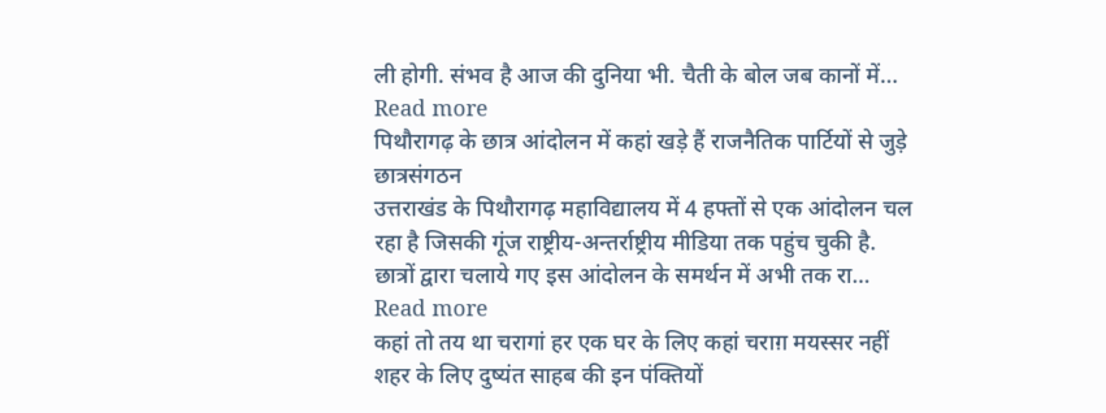ली होगी. संभव है आज की दुनिया भी. चैती के बोल जब कानों में... Read more
पिथौरागढ़ के छात्र आंदोलन में कहां खड़े हैं राजनैतिक पार्टियों से जुड़े छात्रसंगठन
उत्तराखंड के पिथौरागढ़ महाविद्यालय में 4 हफ्तों से एक आंदोलन चल रहा है जिसकी गूंज राष्ट्रीय-अन्तर्राष्ट्रीय मीडिया तक पहुंच चुकी है. छात्रों द्वारा चलाये गए इस आंदोलन के समर्थन में अभी तक रा... Read more
कहां तो तय था चरागां हर एक घर के लिए कहां चराग़ मयस्सर नहीं शहर के लिए दुष्यंत साहब की इन पंक्तियों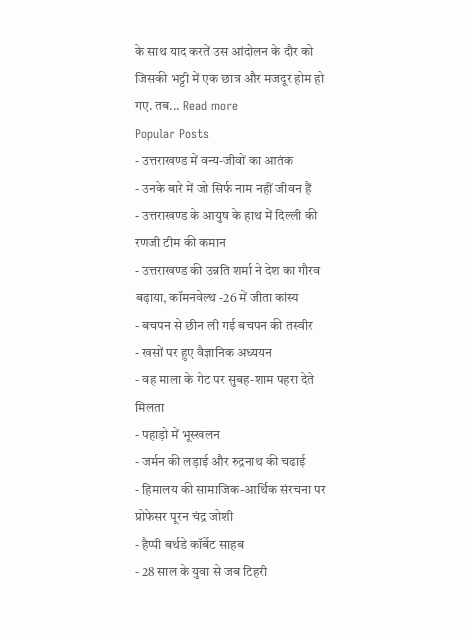के साथ याद करतें उस आंदोलन के दौर को जिसकी भट्टी में एक छात्र और मजदूर होम हो गए. तब... Read more
Popular Posts
- उत्तराखण्ड में वन्य-जीवों का आतंक
- उनके बारे में जो सिर्फ नाम नहीं जीवन हैं
- उत्तराखण्ड के आयुष के हाथ में दिल्ली की रणजी टीम की कमान
- उत्तराखण्ड की उन्नति शर्मा ने देश का गौरव बढ़ाया, कॉमनवेल्थ -26 में जीता कांस्य
- बचपन से छीन ली गई बचपन की तस्वीर
- खसों पर हुए वैज्ञानिक अध्ययन
- वह माला के गेट पर सुबह-शाम पहरा देते मिलता
- पहाड़ो में भूस्खलन
- जर्मन की लड़ाई और रुद्रनाथ की चढाई
- हिमालय की सामाजिक-आर्थिक संरचना पर प्रोफेसर पूरन चंद्र जोशी
- हैप्पी बर्थडे कॉर्बेट साहब
- 28 साल के युवा से जब टिहरी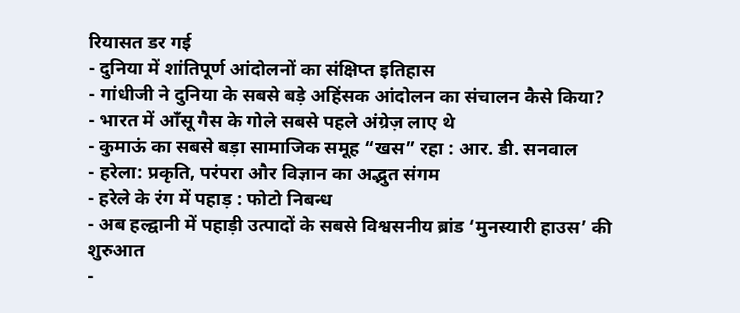रियासत डर गई
- दुनिया में शांतिपूर्ण आंदोलनों का संक्षिप्त इतिहास
- गांधीजी ने दुनिया के सबसे बड़े अहिंसक आंदोलन का संचालन कैसे किया?
- भारत में आँसू गैस के गोले सबसे पहले अंग्रेज़ लाए थे
- कुमाऊं का सबसे बड़ा सामाजिक समूह “खस” रहा : आर. डी. सनवाल
- हरेला: प्रकृति, परंपरा और विज्ञान का अद्भुत संगम
- हरेले के रंग में पहाड़ : फोटो निबन्ध
- अब हल्द्वानी में पहाड़ी उत्पादों के सबसे विश्वसनीय ब्रांड ‘मुनस्यारी हाउस’ की शुरुआत
-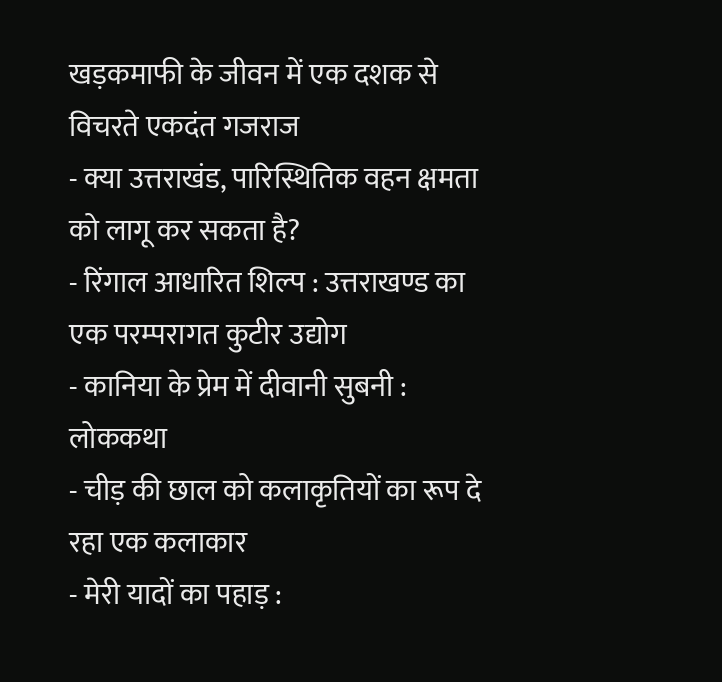खड़कमाफी के जीवन में एक दशक से विचरते एकदंत गजराज
- क्या उत्तराखंड, पारिस्थितिक वहन क्षमता को लागू कर सकता है?
- रिंगाल आधारित शिल्प : उत्तराखण्ड का एक परम्परागत कुटीर उद्योग
- कानिया के प्रेम में दीवानी सुबनी : लोककथा
- चीड़ की छाल को कलाकृतियों का रूप दे रहा एक कलाकार
- मेरी यादों का पहाड़ :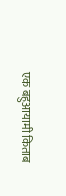एक बहुआयामी किताब